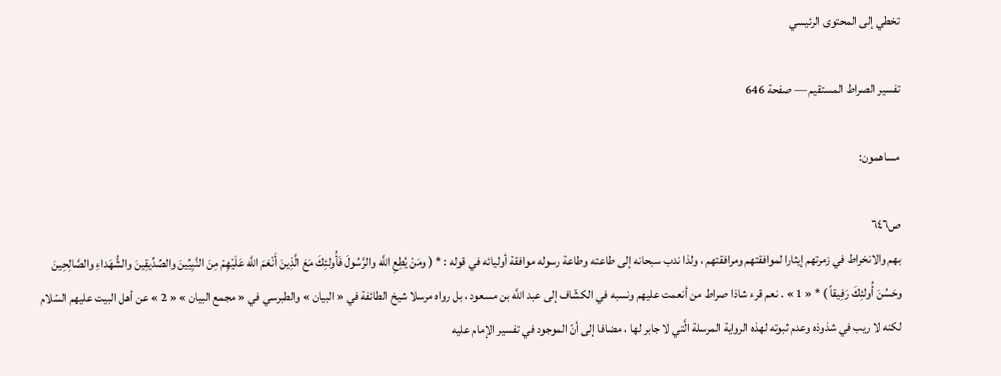تخطي إلى المحتوى الرئيسي

تفسير الصراط المستقيم — صفحة 646

مساهمون:

ص٦٤٦
بهم والانخراط في زمرتهم إيثارا لموافقتهم ومرافقتهم ، ولذا ندب سبحانه إلى طاعته وطاعة رسوله موافقة أوليائه في قوله : * ( ومَنْ يُطِعِ اللَّه والرَّسُولَ فَأُولئِكَ مَعَ الَّذِينَ أَنْعَمَ اللَّه عَلَيْهِمْ مِنَ النَّبِيِّينَ والصِّدِّيقِينَ والشُّهَداءِ والصَّالِحِينَ وحَسُنَ أُولئِكَ رَفِيقاً ) * « 1 » . نعم قرء شاذا صراط من أنعمت عليهم ونسبه في الكشّاف إلى عبد اللَّه بن مسعود ، بل رواه مرسلا شيخ الطائفة في « البيان » والطبرسي في « مجمع البيان » « 2 » عن أهل البيت عليهم السّلام لكنه لا ريب في شذوذه وعدم ثبوته لهذه الرواية المرسلة الَّتي لا جابر لها ، مضافا إلى أنّ الموجود في تفسير الإمام عليه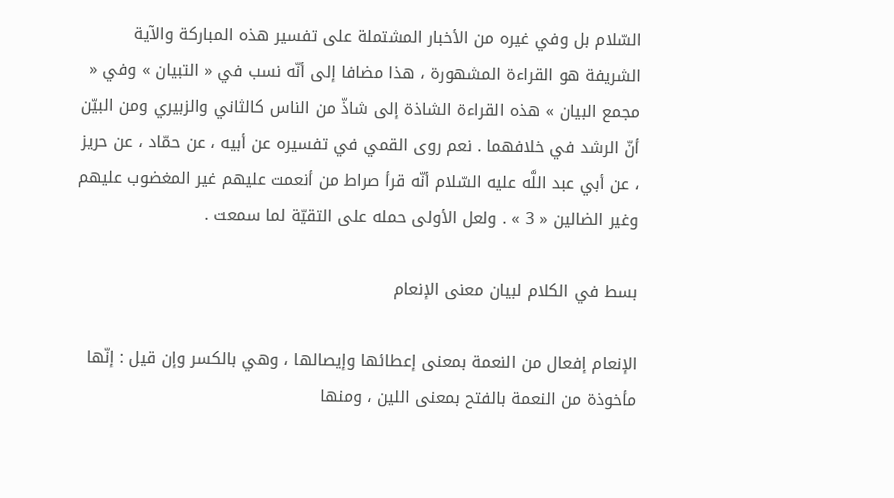السّلام بل وفي غيره من الأخبار المشتملة على تفسير هذه المباركة والآية الشريفة هو القراءة المشهورة ، هذا مضافا إلى أنّه نسب في « التبيان » وفي « مجمع البيان » هذه القراءة الشاذة إلى شاذّ من الناس كالثاني والزبيري ومن البيّن أنّ الرشد في خلافهما . نعم روى القمي في تفسيره عن أبيه ، عن حمّاد ، عن حريز ، عن أبي عبد اللَّه عليه السّلام أنّه قرأ صراط من أنعمت عليهم غير المغضوب عليهم وغير الضالين « 3 » . ولعل الأولى حمله على التقيّة لما سمعت .

بسط في الكلام لبيان معنى الإنعام

الإنعام إفعال من النعمة بمعنى إعطائها وإيصالها ، وهي بالكسر وإن قيل : إنّها مأخوذة من النعمة بالفتح بمعنى اللين ، ومنها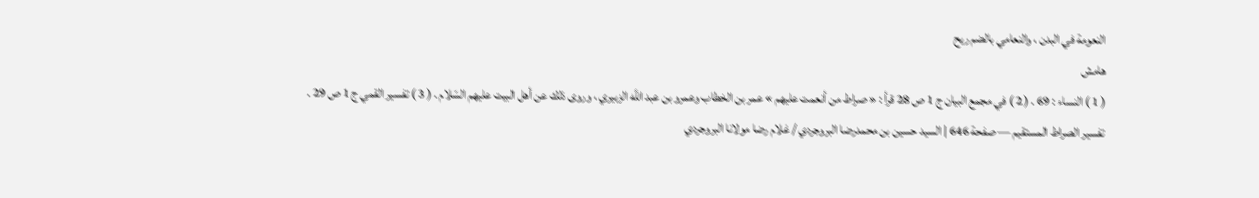النعومة في البدن ، والنعامي بالضم ريح
هامش
( 1 ) النساء : 69 . ( 2 ) في مجمع البيان ج 1 ص 28 قرأ : « صراط من أنعمت عليهم » عمر بن الخطاب وعمرو بن عبد اللَّه الزبيري ، وروى ذلك عن أهل البيت عليهم السّلام . ( 3 ) تفسير القمي ج 1 ص 29 .
تفسير الصراط المستقيم — صفحة 646 | السيد حسين بن محمدرضا البروجردي / غلام رضا مولانا البروجردي